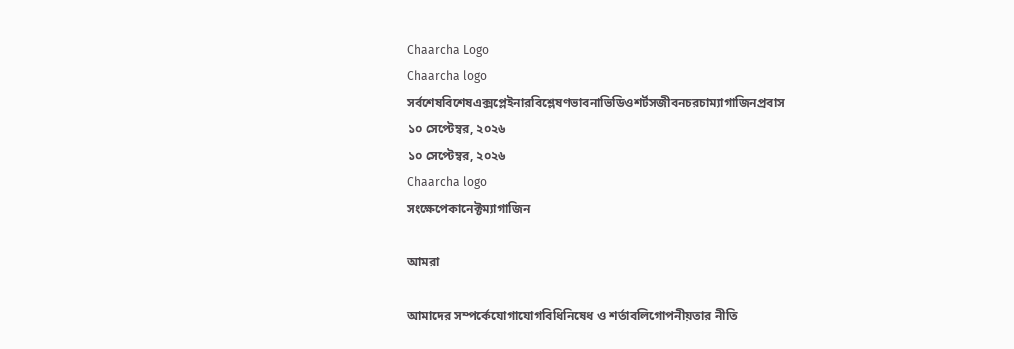Chaarcha Logo
Chaarcha logo
সর্বশেষবিশেষএক্সপ্লেইনারবিশ্লেষণভাবনাভিডিওশর্টসজীবনচরচাম্যাগাজিনপ্রবাস
১০ সেপ্টেম্বর, ২০২৬
১০ সেপ্টেম্বর, ২০২৬
Chaarcha logo
সংক্ষেপেকানেক্টম্যাগাজিন

আমরা

আমাদের সম্পর্কেযোগাযোগবিধিনিষেধ ও শর্তাবলিগোপনীয়তার নীতি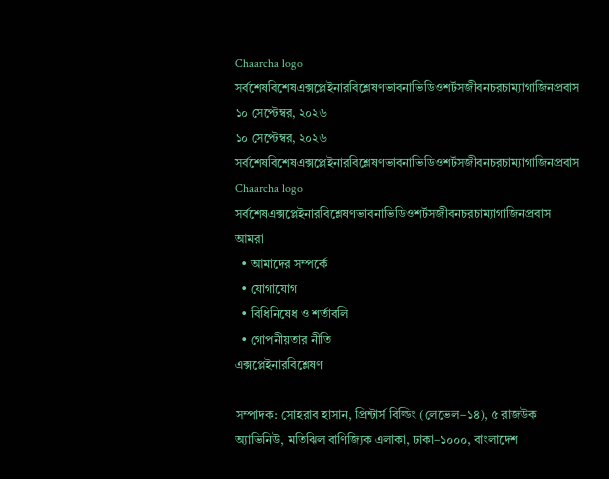Chaarcha logo
সর্বশেষবিশেষএক্সপ্লেইনারবিশ্লেষণভাবনাভিডিওশর্টসজীবনচরচাম্যাগাজিনপ্রবাস
১০ সেপ্টেম্বর, ২০২৬
১০ সেপ্টেম্বর, ২০২৬
সর্বশেষবিশেষএক্সপ্লেইনারবিশ্লেষণভাবনাভিডিওশর্টসজীবনচরচাম্যাগাজিনপ্রবাস
Chaarcha logo
সর্বশেষএক্সপ্লেইনারবিশ্লেষণভাবনাভিডিওশর্টসজীবনচরচাম্যাগাজিনপ্রবাস
আমরা
  • আমাদের সম্পর্কে
  • যোগাযোগ
  • বিধিনিষেধ ও শর্তাবলি
  • গোপনীয়তার নীতি
এক্সপ্লেইনারবিশ্লেষণ

সম্পাদক: সোহরাব হাসান, প্রিন্টার্স বিল্ডিং (লেভেল–১৪), ৫ রাজউক অ্যাভিনিউ, মতিঝিল বাণিজ্যিক এলাকা, ঢাকা–১০০০, বাংলাদেশ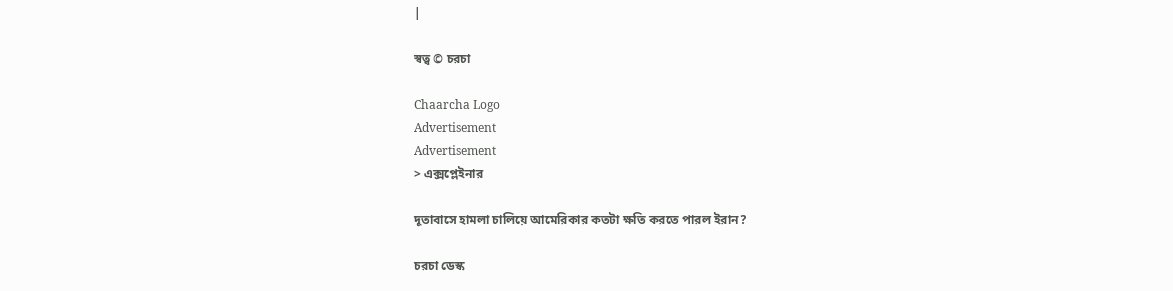|

স্বত্ব © চরচা

Chaarcha Logo
Advertisement
Advertisement
> এক্সপ্লেইনার

দূতাবাসে হামলা চালিয়ে আমেরিকার কতটা ক্ষতি করতে পারল ইরান?

চরচা ডেস্ক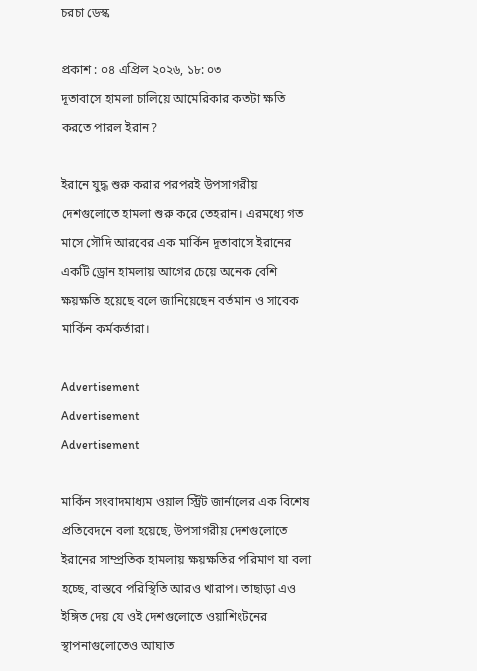চরচা ডেস্ক

প্রকাশ : ০৪ এপ্রিল ২০২৬, ১৮: ০৩
দূতাবাসে হামলা চালিয়ে আমেরিকার কতটা ক্ষতি করতে পারল ইরান?

ইরানে যুদ্ধ শুরু করার পরপরই উপসাগরীয় দেশগুলোতে হামলা শুরু করে তেহরান। এরমধ্যে গত মাসে সৌদি আরবের এক মার্কিন দূতাবাসে ইরানের একটি ড্রোন হামলায় আগের চেয়ে অনেক বেশি ক্ষয়ক্ষতি হয়েছে বলে জানিয়েছেন বর্তমান ও সাবেক মার্কিন কর্মকর্তারা।

Advertisement
Advertisement
Advertisement

মার্কিন সংবাদমাধ্যম ওয়াল স্ট্রিট জার্নালের এক বিশেষ প্রতিবেদনে বলা হয়েছে, উপসাগরীয় দেশগুলোতে ইরানের সাম্প্রতিক হামলায় ক্ষয়ক্ষতির পরিমাণ যা বলা হচ্ছে, বাস্তবে পরিস্থিতি আরও খারাপ। তাছাড়া এও ইঙ্গিত দেয় যে ওই দেশগুলোতে ওয়াশিংটনের স্থাপনাগুলোতেও আঘাত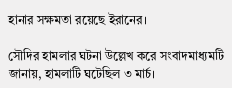হানার সক্ষমতা রয়েছে ইরানের।

সৌদির হামলার ঘটনা উল্লেখ করে সংবাদমাধ্যমটি জানায়, হামলাটি ঘটেছিল ৩ মার্চ।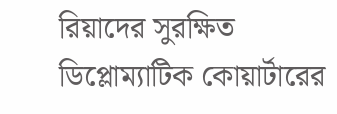রিয়াদের সুরক্ষিত ডিপ্লোম্যাটিক কোয়ার্টারের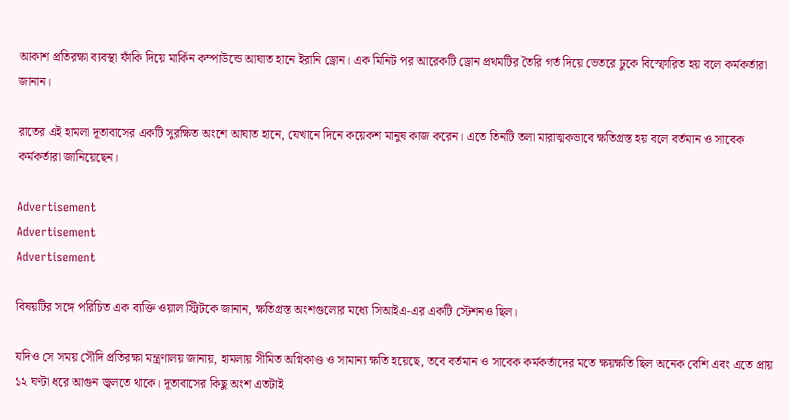আকাশ প্রতিরক্ষা ব্যবস্থা ফাঁকি দিয়ে মার্কিন কম্পাউন্ডে আঘাত হানে ইরানি ড্রোন। এক মিনিট পর আরেকটি ড্রোন প্রথমটির তৈরি গর্ত দিয়ে ভেতরে ঢুকে বিস্ফোরিত হয় বলে কর্মকর্তারা জানান।

রাতের এই হামলা দূতাবাসের একটি সুরক্ষিত অংশে আঘাত হানে, যেখানে দিনে কয়েকশ মানুষ কাজ করেন। এতে তিনটি তলা মারাত্মকভাবে ক্ষতিগ্রস্ত হয় বলে বর্তমান ও সাবেক কর্মকর্তারা জানিয়েছেন।

Advertisement
Advertisement
Advertisement

বিষয়টির সঙ্গে পরিচিত এক ব্যক্তি ওয়াল স্ট্রিটকে জানান, ক্ষতিগ্রস্ত অংশগুলোর মধ্যে সিআইএ-এর একটি স্টেশনও ছিল।

যদিও সে সময় সৌদি প্রতিরক্ষা মন্ত্রণালয় জানায়, হামলায় সীমিত অগ্নিকাণ্ড ও সামান্য ক্ষতি হয়েছে, তবে বর্তমান ও সাবেক কর্মকর্তাদের মতে ক্ষয়ক্ষতি ছিল অনেক বেশি এবং এতে প্রায় ১২ ঘণ্টা ধরে আগুন জ্বলতে থাকে। দূতাবাসের কিছু অংশ এতটাই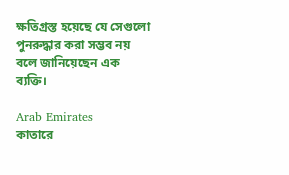ক্ষতিগ্রস্ত হয়েছে যে সেগুলো পুনরুদ্ধার করা সম্ভব নয় বলে জানিয়েছেন এক ব্যক্তি।

Arab Emirates
কাতারে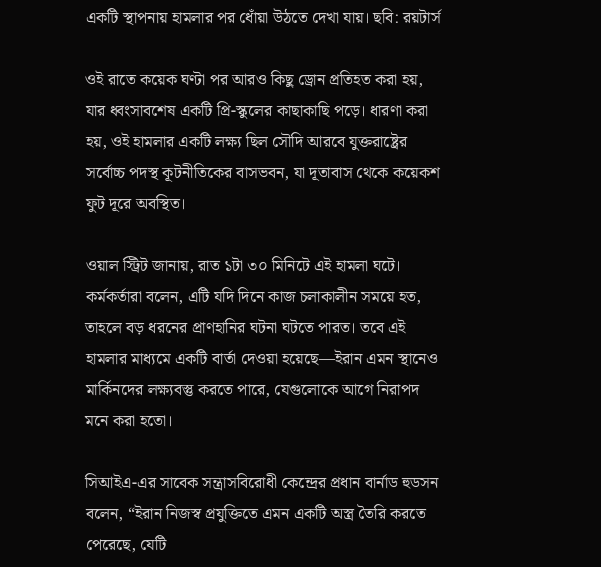একটি স্থাপনায় হামলার পর ধোঁয়া উঠতে দেখা যায়। ছবি: রয়টার্স

ওই রাতে কয়েক ঘণ্টা পর আরও কিছু ড্রোন প্রতিহত করা হয়, যার ধ্বংসাবশেষ একটি প্রি-স্কুলের কাছাকাছি পড়ে। ধারণা করা হয়, ওই হামলার একটি লক্ষ্য ছিল সৌদি আরবে যুক্তরাষ্ট্রের সর্বোচ্চ পদস্থ কূটনীতিকের বাসভবন, যা দূতাবাস থেকে কয়েকশ ফুট দূরে অবস্থিত।

ওয়াল স্ট্রিট জানায়, রাত ১টা ৩০ মিনিটে এই হামলা ঘটে। কর্মকর্তারা বলেন, এটি যদি দিনে কাজ চলাকালীন সময়ে হত, তাহলে বড় ধরনের প্রাণহানির ঘটনা ঘটতে পারত। তবে এই হামলার মাধ্যমে একটি বার্তা দেওয়া হয়েছে—ইরান এমন স্থানেও মার্কিনদের লক্ষ্যবস্তু করতে পারে, যেগুলোকে আগে নিরাপদ মনে করা হতো।

সিআইএ-এর সাবেক সন্ত্রাসবিরোধী কেন্দ্রের প্রধান বার্নাড হুডসন বলেন, “ইরান নিজস্ব প্রযুক্তিতে এমন একটি অস্ত্র তৈরি করতে পেরেছে, যেটি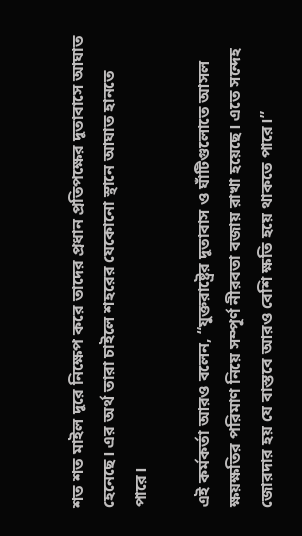শত শত মাইল দূরে নিক্ষেপ করে তাদের প্রধান প্রতিপক্ষের দূতাবাসে আঘাত হেনেছে। এর অর্থ তারা চাইলে শহরের যেকোনো স্থানে আঘাত হানতে পারে।

এই কর্মকর্তা আরও বলেন, “যুক্তরাষ্ট্রের দূতাবাস ও ঘাঁটিগুলোতে আসল ক্ষয়ক্ষতির পরিমাণ নিয়ে সম্পূর্ণ নীরবতা বজায় রাখা হয়েছে। এতে সন্দেহ জোরদার হয় যে বাস্তবে আরও বেশি ক্ষতি হয়ে থাকতে পারে।”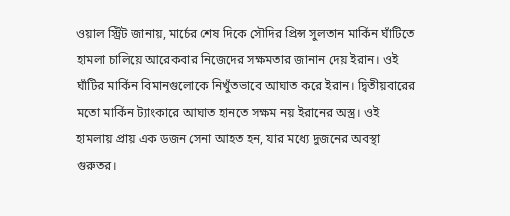ওয়াল স্ট্রিট জানায়, মার্চের শেষ দিকে সৌদির প্রিন্স সুলতান মার্কিন ঘাঁটিতে হামলা চালিয়ে আরেকবার নিজেদের সক্ষমতার জানান দেয় ইরান। ওই ঘাঁটির মার্কিন বিমানগুলোকে নিখুঁতভাবে আঘাত করে ইরান। দ্বিতীয়বারের মতো মার্কিন ট্যাংকারে আঘাত হানতে সক্ষম নয় ইরানের অস্ত্র। ওই হামলায় প্রায় এক ডজন সেনা আহত হন, যার মধ্যে দুজনের অবস্থা গুরুতর।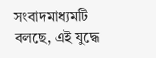সংবাদমাধ্যমটি বলছে, এই যুদ্ধে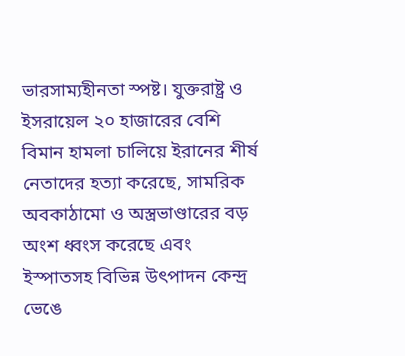ভারসাম্যহীনতা স্পষ্ট। যুক্তরাষ্ট্র ও ইসরায়েল ২০ হাজারের বেশি বিমান হামলা চালিয়ে ইরানের শীর্ষ নেতাদের হত্যা করেছে, সামরিক অবকাঠামো ও অস্ত্রভাণ্ডারের বড় অংশ ধ্বংস করেছে এবং ইস্পাতসহ বিভিন্ন উৎপাদন কেন্দ্র ভেঙে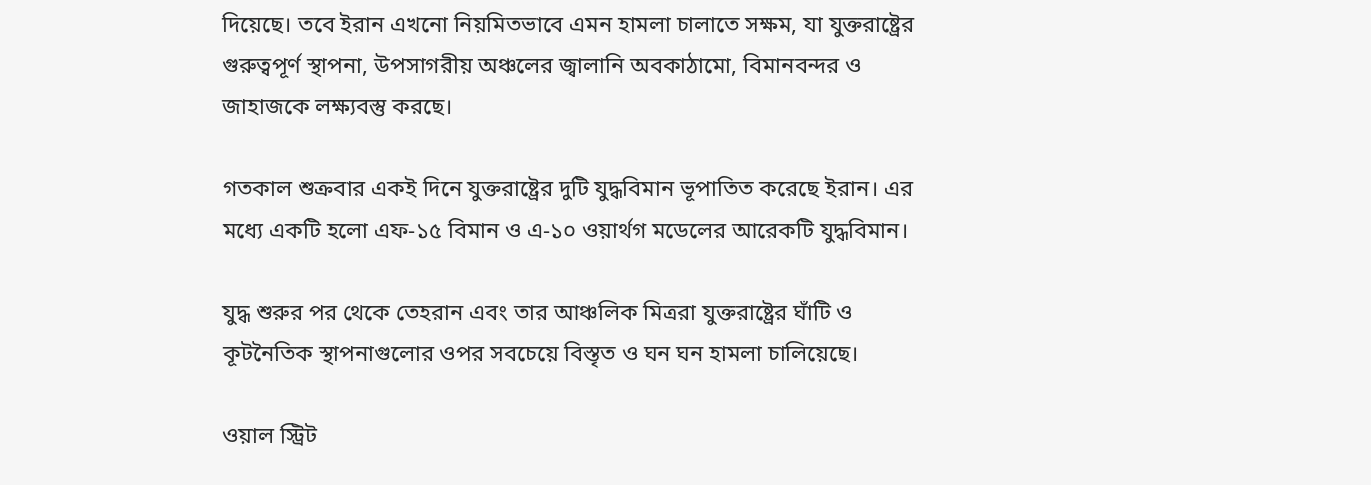দিয়েছে। তবে ইরান এখনো নিয়মিতভাবে এমন হামলা চালাতে সক্ষম, যা যুক্তরাষ্ট্রের গুরুত্বপূর্ণ স্থাপনা, উপসাগরীয় অঞ্চলের জ্বালানি অবকাঠামো, বিমানবন্দর ও জাহাজকে লক্ষ্যবস্তু করছে।

গতকাল শুক্রবার একই দিনে যুক্তরাষ্ট্রের দুটি যুদ্ধবিমান ভূপাতিত করেছে ইরান। এর মধ্যে একটি হলো এফ-১৫ বিমান ও এ-১০ ওয়ার্থগ মডেলের আরেকটি যুদ্ধবিমান।

যুদ্ধ শুরুর পর থেকে তেহরান এবং তার আঞ্চলিক মিত্ররা যুক্তরাষ্ট্রের ঘাঁটি ও কূটনৈতিক স্থাপনাগুলোর ওপর সবচেয়ে বিস্তৃত ও ঘন ঘন হামলা চালিয়েছে।

ওয়াল স্ট্রিট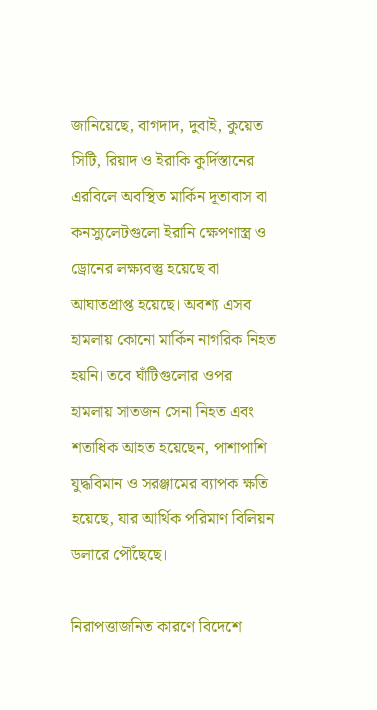জানিয়েছে, বাগদাদ, দুবাই, কুয়েত সিটি, রিয়াদ ও ইরাকি কুর্দিস্তানের এরবিলে অবস্থিত মার্কিন দূতাবাস বা কনস্যুলেটগুলো ইরানি ক্ষেপণাস্ত্র ও ড্রোনের লক্ষ্যবস্তু হয়েছে বা আঘাতপ্রাপ্ত হয়েছে। অবশ্য এসব হামলায় কোনো মার্কিন নাগরিক নিহত হয়নি। তবে ঘাঁটিগুলোর ওপর হামলায় সাতজন সেনা নিহত এবং শতাধিক আহত হয়েছেন, পাশাপাশি যুদ্ধবিমান ও সরঞ্জামের ব্যাপক ক্ষতি হয়েছে, যার আর্থিক পরিমাণ বিলিয়ন ডলারে পৌঁছেছে।

নিরাপত্তাজনিত কারণে বিদেশে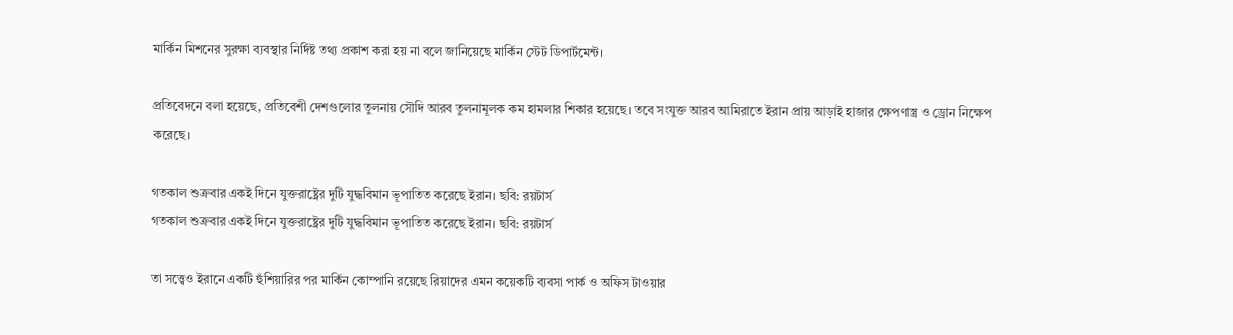মার্কিন মিশনের সুরক্ষা ব্যবস্থার নির্দিষ্ট তথ্য প্রকাশ করা হয় না বলে জানিয়েছে মার্কিন স্টেট ডিপার্টমেন্ট।

প্রতিবেদনে বলা হয়েছে, প্রতিবেশী দেশগুলোর তুলনায় সৌদি আরব তুলনামূলক কম হামলার শিকার হয়েছে। তবে সংযুক্ত আরব আমিরাতে ইরান প্রায় আড়াই হাজার ক্ষেপণাস্ত্র ও ড্রোন নিক্ষেপ করেছে।

গতকাল শুক্রবার একই দিনে যুক্তরাষ্ট্রের দুটি যুদ্ধবিমান ভূপাতিত করেছে ইরান। ছবি: রয়টার্স
গতকাল শুক্রবার একই দিনে যুক্তরাষ্ট্রের দুটি যুদ্ধবিমান ভূপাতিত করেছে ইরান। ছবি: রয়টার্স

তা সত্ত্বেও ইরানে একটি হুঁশিয়ারির পর মার্কিন কোম্পানি রয়েছে রিয়াদের এমন কয়েকটি ব্যবসা পার্ক ও অফিস টাওয়ার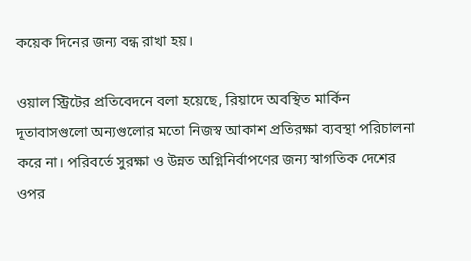কয়েক দিনের জন্য বন্ধ রাখা হয়।

ওয়াল স্ট্রিটের প্রতিবেদনে বলা হয়েছে, রিয়াদে অবস্থিত মার্কিন দূতাবাসগুলো অন্যগুলোর মতো নিজস্ব আকাশ প্রতিরক্ষা ব্যবস্থা পরিচালনা করে না। পরিবর্তে সুরক্ষা ও উন্নত অগ্নিনির্বাপণের জন্য স্বাগতিক দেশের ওপর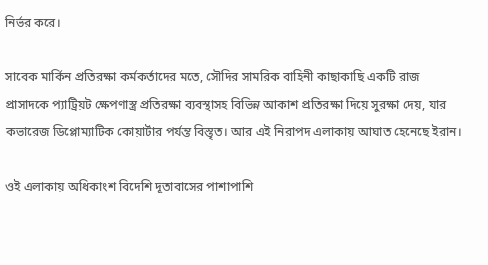নির্ভর করে।

সাবেক মার্কিন প্রতিরক্ষা কর্মকর্তাদের মতে, সৌদির সামরিক বাহিনী কাছাকাছি একটি রাজ প্রাসাদকে প্যাট্রিয়ট ক্ষেপণাস্ত্র প্রতিরক্ষা ব্যবস্থাসহ বিভিন্ন আকাশ প্রতিরক্ষা দিয়ে সুরক্ষা দেয়, যার কভারেজ ডিপ্লোম্যাটিক কোয়ার্টার পর্যন্ত বিস্তৃত। আর এই নিরাপদ এলাকায় আঘাত হেনেছে ইরান।

ওই এলাকায় অধিকাংশ বিদেশি দূতাবাসের পাশাপাশি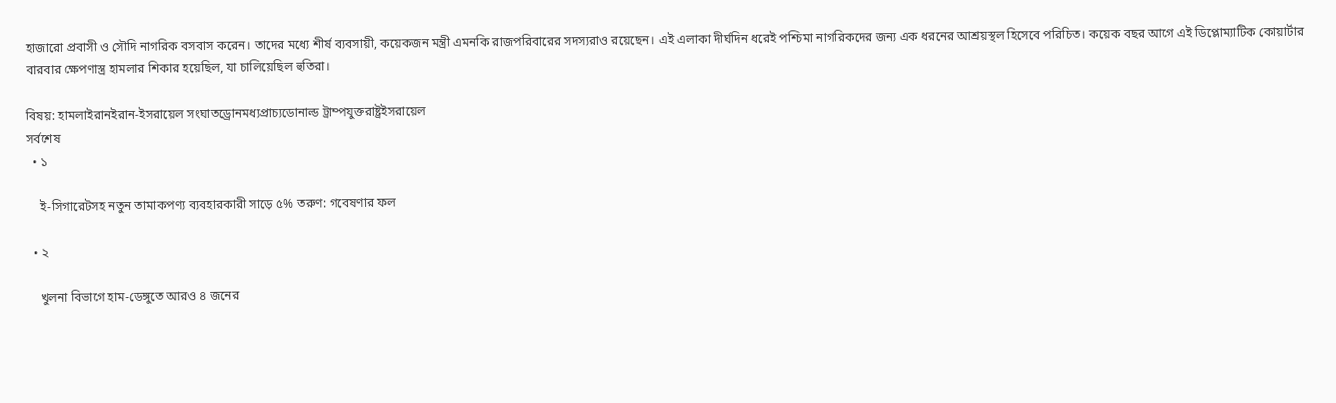হাজারো প্রবাসী ও সৌদি নাগরিক বসবাস করেন। তাদের মধ্যে শীর্ষ ব্যবসায়ী, কয়েকজন মন্ত্রী এমনকি রাজপরিবারের সদস্যরাও রয়েছেন। এই এলাকা দীর্ঘদিন ধরেই পশ্চিমা নাগরিকদের জন্য এক ধরনের আশ্রয়স্থল হিসেবে পরিচিত। কয়েক বছর আগে এই ডিপ্লোম্যাটিক কোয়ার্টার বারবার ক্ষেপণাস্ত্র হামলার শিকার হয়েছিল, যা চালিয়েছিল হুতিরা।

বিষয়: হামলাইরানইরান-ইসরায়েল সংঘাতড্রোনমধ্যপ্রাচ্যডোনাল্ড ট্রাম্পযুক্তরাষ্ট্রইসরায়েল
সর্বশেষ
  • ১

    ই-সিগারেটসহ নতুন তামাকপণ্য ব্যবহারকারী সাড়ে ৫% তরুণ: গবেষণার ফল

  • ২

    খুলনা বিভাগে হাম-ডেঙ্গুতে আরও ৪ জনের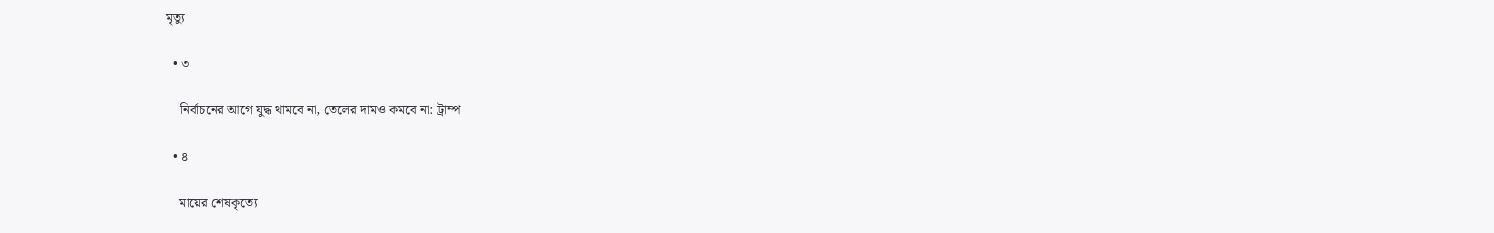মৃত্যু

  • ৩

    নির্বাচনের আগে যুদ্ধ থামবে না, তেলের দামও কমবে না: ট্রাম্প

  • ৪

    মায়ের শেষকৃত্যে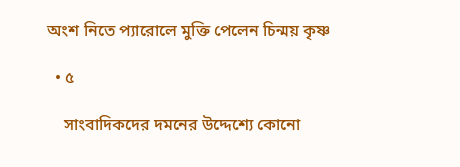অংশ নিতে প্যারোলে মুক্তি পেলেন চিন্ময় কৃষ্ণ

  • ৫

    সাংবাদিকদের দমনের উদ্দেশ্যে কোনো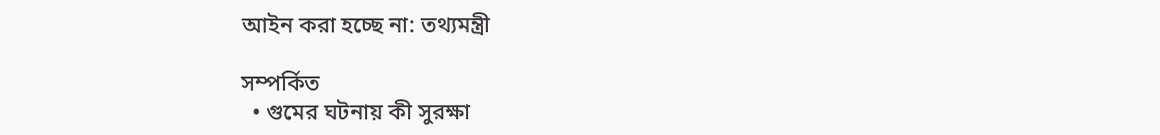আইন করা হচ্ছে না: তথ্যমন্ত্রী

সম্পর্কিত
  • গুমের ঘটনায় কী সুরক্ষা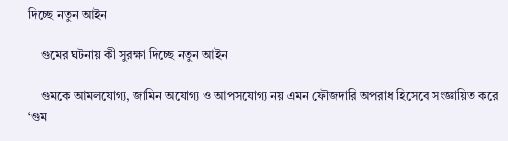দিচ্ছে নতুন আইন

    গুমের ঘটনায় কী সুরক্ষা দিচ্ছে নতুন আইন

    গুমকে আমলযোগ্য, জামিন অযোগ্য ও আপসযোগ্য নয় এমন ফৌজদারি অপরাধ হিসেবে সংজ্ঞায়িত করে ‘গুম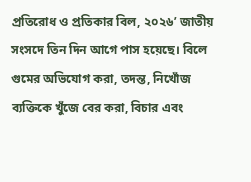প্রতিরোধ ও প্রতিকার বিল, ২০২৬’ জাতীয় সংসদে তিন দিন আগে পাস হয়েছে। বিলে গুমের অভিযোগ করা, তদন্ত, নিখোঁজ ব্যক্তিকে খুঁজে বের করা, বিচার এবং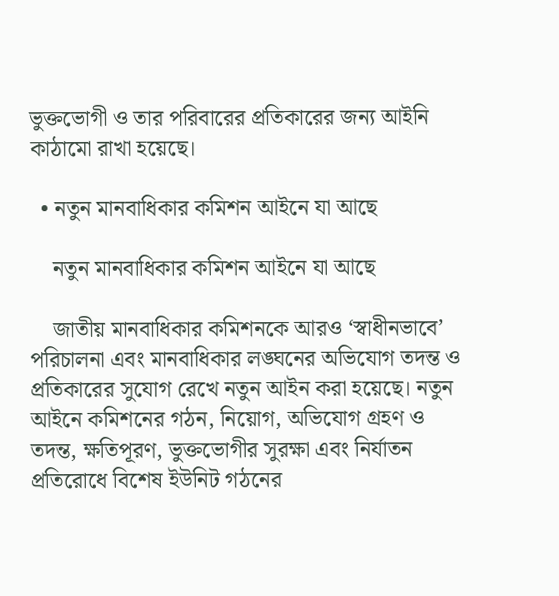ভুক্তভোগী ও তার পরিবারের প্রতিকারের জন্য আইনি কাঠামো রাখা হয়েছে।

  • নতুন মানবাধিকার কমিশন আইনে যা আছে

    নতুন মানবাধিকার কমিশন আইনে যা আছে

    জাতীয় মানবাধিকার কমিশনকে আরও ‘স্বাধীনভাবে’ পরিচালনা এবং মানবাধিকার লঙ্ঘনের অভিযোগ তদন্ত ও প্রতিকারের সুযোগ রেখে নতুন আইন করা হয়েছে। নতুন আইনে কমিশনের গঠন, নিয়োগ, অভিযোগ গ্রহণ ও তদন্ত, ক্ষতিপূরণ, ভুক্তভোগীর সুরক্ষা এবং নির্যাতন প্রতিরোধে বিশেষ ইউনিট গঠনের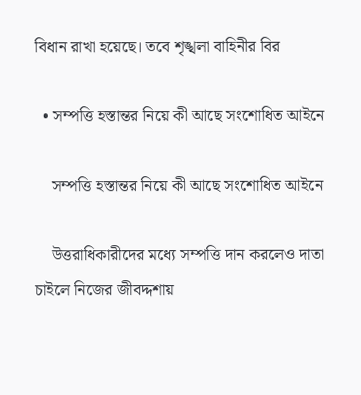বিধান রাখা হয়েছে। তবে শৃঙ্খলা বাহিনীর বির

  • সম্পত্তি হস্তান্তর নিয়ে কী আছে সংশোধিত আইনে

    সম্পত্তি হস্তান্তর নিয়ে কী আছে সংশোধিত আইনে

    উত্তরাধিকারীদের মধ্যে সম্পত্তি দান করলেও দাতা চাইলে নিজের জীবদ্দশায়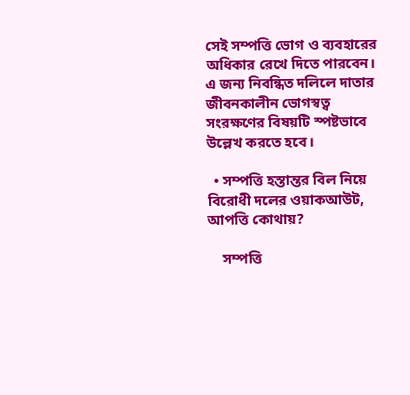সেই সম্পত্তি ভোগ ও ব্যবহারের অধিকার রেখে দিতে পারবেন। এ জন্য নিবন্ধিত দলিলে দাতার জীবনকালীন ভোগস্বত্ব সংরক্ষণের বিষয়টি স্পষ্টভাবে উল্লেখ করতে হবে।

  • সম্পত্তি হস্তান্তর বিল নিয়ে বিরোধী দলের ওয়াকআউট, আপত্তি কোথায়?

    সম্পত্তি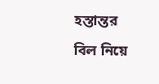হস্তান্তর বিল নিয়ে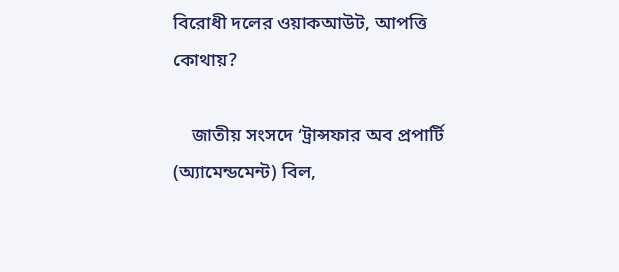বিরোধী দলের ওয়াকআউট, আপত্তি কোথায়?

    জাতীয় সংসদে ‘ট্রান্সফার অব প্রপার্টি (অ্যামেন্ডমেন্ট) বিল,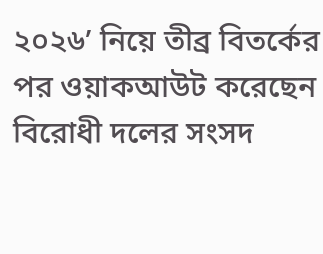২০২৬’ নিয়ে তীব্র বিতর্কের পর ওয়াকআউট করেছেন বিরোধী দলের সংসদ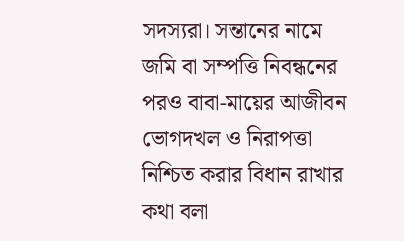সদস্যরা। সন্তানের নামে জমি বা সম্পত্তি নিবন্ধনের পরও বাবা-মায়ের আজীবন ভোগদখল ও নিরাপত্তা নিশ্চিত করার বিধান রাখার কথা বলা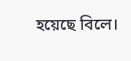হয়েছে বিলে।